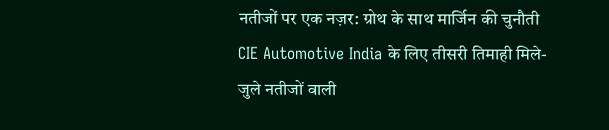नतीजों पर एक नज़र: ग्रोथ के साथ मार्जिन की चुनौती
CIE Automotive India के लिए तीसरी तिमाही मिले-जुले नतीजों वाली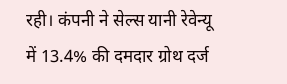रही। कंपनी ने सेल्स यानी रेवेन्यू में 13.4% की दमदार ग्रोथ दर्ज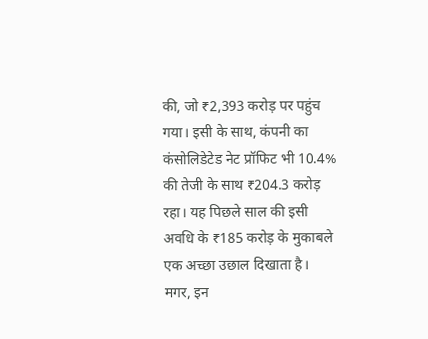की, जो ₹2,393 करोड़ पर पहुंच गया। इसी के साथ, कंपनी का कंसोलिडेटेड नेट प्रॉफिट भी 10.4% की तेजी के साथ ₹204.3 करोड़ रहा। यह पिछले साल की इसी अवधि के ₹185 करोड़ के मुकाबले एक अच्छा उछाल दिखाता है।
मगर, इन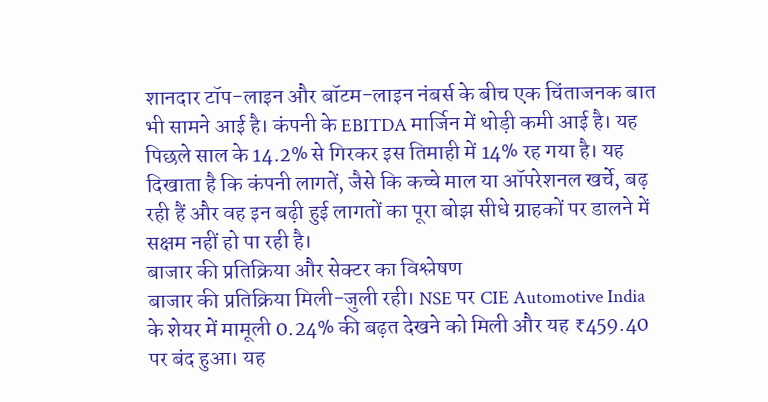शानदार टॉप-लाइन और बॉटम-लाइन नंबर्स के बीच एक चिंताजनक बात भी सामने आई है। कंपनी के EBITDA मार्जिन में थोड़ी कमी आई है। यह पिछले साल के 14.2% से गिरकर इस तिमाही में 14% रह गया है। यह दिखाता है कि कंपनी लागतें, जैसे कि कच्चे माल या ऑपरेशनल खर्चे, बढ़ रही हैं और वह इन बढ़ी हुई लागतों का पूरा बोझ सीधे ग्राहकों पर डालने में सक्षम नहीं हो पा रही है।
बाजार की प्रतिक्रिया और सेक्टर का विश्लेषण
बाजार की प्रतिक्रिया मिली-जुली रही। NSE पर CIE Automotive India के शेयर में मामूली 0.24% की बढ़त देखने को मिली और यह ₹459.40 पर बंद हुआ। यह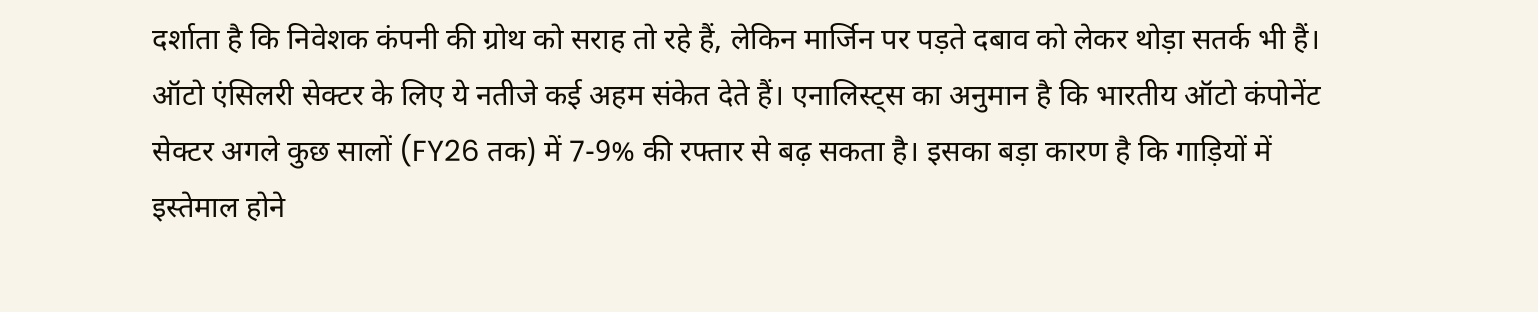दर्शाता है कि निवेशक कंपनी की ग्रोथ को सराह तो रहे हैं, लेकिन मार्जिन पर पड़ते दबाव को लेकर थोड़ा सतर्क भी हैं।
ऑटो एंसिलरी सेक्टर के लिए ये नतीजे कई अहम संकेत देते हैं। एनालिस्ट्स का अनुमान है कि भारतीय ऑटो कंपोनेंट सेक्टर अगले कुछ सालों (FY26 तक) में 7-9% की रफ्तार से बढ़ सकता है। इसका बड़ा कारण है कि गाड़ियों में इस्तेमाल होने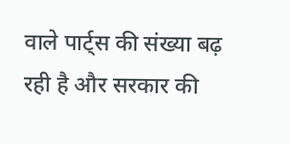वाले पार्ट्स की संख्या बढ़ रही है और सरकार की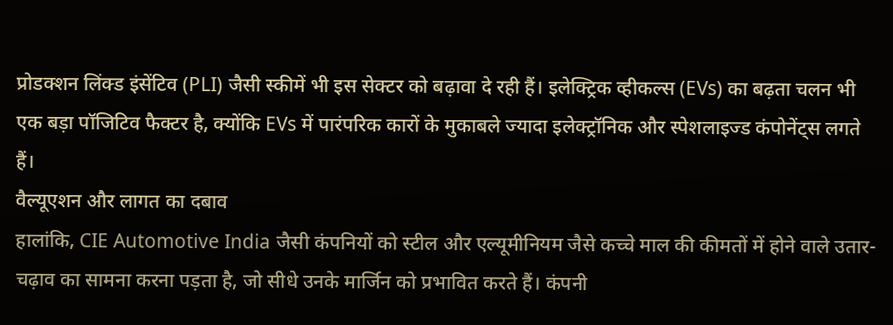प्रोडक्शन लिंक्ड इंसेंटिव (PLI) जैसी स्कीमें भी इस सेक्टर को बढ़ावा दे रही हैं। इलेक्ट्रिक व्हीकल्स (EVs) का बढ़ता चलन भी एक बड़ा पॉजिटिव फैक्टर है, क्योंकि EVs में पारंपरिक कारों के मुकाबले ज्यादा इलेक्ट्रॉनिक और स्पेशलाइज्ड कंपोनेंट्स लगते हैं।
वैल्यूएशन और लागत का दबाव
हालांकि, CIE Automotive India जैसी कंपनियों को स्टील और एल्यूमीनियम जैसे कच्चे माल की कीमतों में होने वाले उतार-चढ़ाव का सामना करना पड़ता है, जो सीधे उनके मार्जिन को प्रभावित करते हैं। कंपनी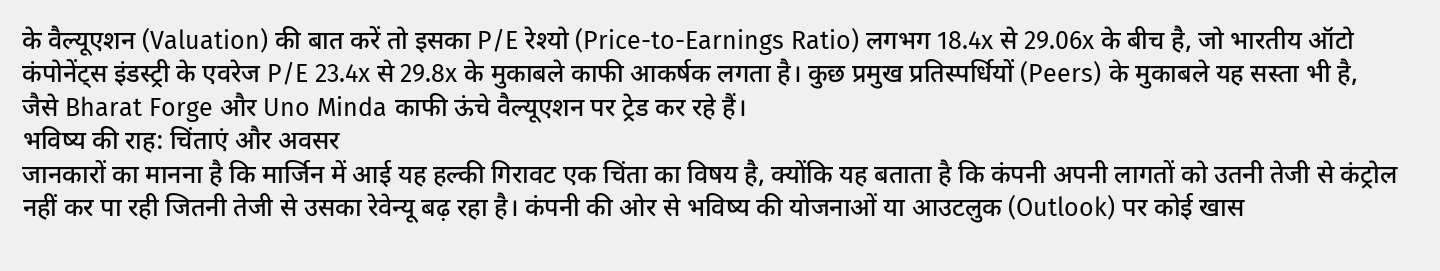के वैल्यूएशन (Valuation) की बात करें तो इसका P/E रेश्यो (Price-to-Earnings Ratio) लगभग 18.4x से 29.06x के बीच है, जो भारतीय ऑटो कंपोनेंट्स इंडस्ट्री के एवरेज P/E 23.4x से 29.8x के मुकाबले काफी आकर्षक लगता है। कुछ प्रमुख प्रतिस्पर्धियों (Peers) के मुकाबले यह सस्ता भी है, जैसे Bharat Forge और Uno Minda काफी ऊंचे वैल्यूएशन पर ट्रेड कर रहे हैं।
भविष्य की राह: चिंताएं और अवसर
जानकारों का मानना है कि मार्जिन में आई यह हल्की गिरावट एक चिंता का विषय है, क्योंकि यह बताता है कि कंपनी अपनी लागतों को उतनी तेजी से कंट्रोल नहीं कर पा रही जितनी तेजी से उसका रेवेन्यू बढ़ रहा है। कंपनी की ओर से भविष्य की योजनाओं या आउटलुक (Outlook) पर कोई खास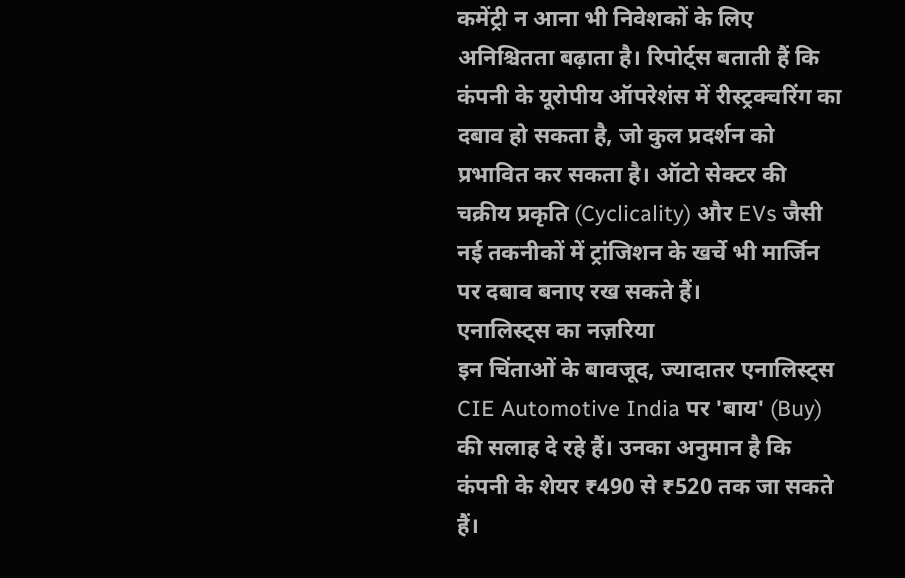कमेंट्री न आना भी निवेशकों के लिए अनिश्चितता बढ़ाता है। रिपोर्ट्स बताती हैं कि कंपनी के यूरोपीय ऑपरेशंस में रीस्ट्रक्चरिंग का दबाव हो सकता है, जो कुल प्रदर्शन को प्रभावित कर सकता है। ऑटो सेक्टर की चक्रीय प्रकृति (Cyclicality) और EVs जैसी नई तकनीकों में ट्रांजिशन के खर्चे भी मार्जिन पर दबाव बनाए रख सकते हैं।
एनालिस्ट्स का नज़रिया
इन चिंताओं के बावजूद, ज्यादातर एनालिस्ट्स CIE Automotive India पर 'बाय' (Buy) की सलाह दे रहे हैं। उनका अनुमान है कि कंपनी के शेयर ₹490 से ₹520 तक जा सकते हैं।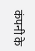कंपनी के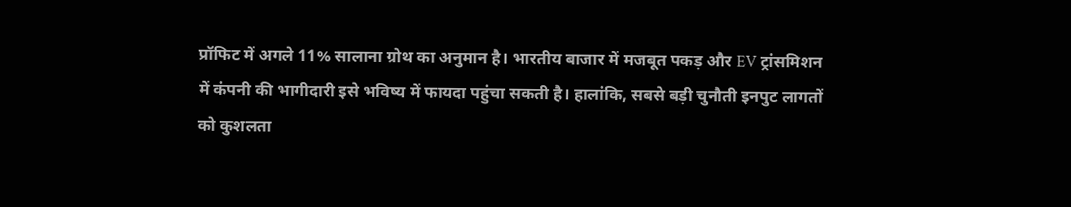प्रॉफिट में अगले 11% सालाना ग्रोथ का अनुमान है। भारतीय बाजार में मजबूत पकड़ और EV ट्रांसमिशन में कंपनी की भागीदारी इसे भविष्य में फायदा पहुंचा सकती है। हालांकि, सबसे बड़ी चुनौती इनपुट लागतों को कुशलता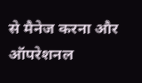से मैनेज करना और ऑपरेशनल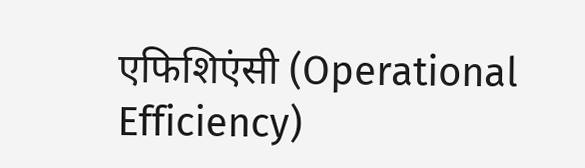एफिशिएंसी (Operational Efficiency)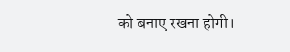को बनाए रखना होगी।